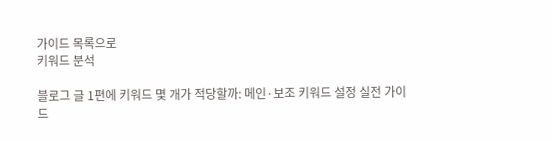가이드 목록으로
키워드 분석

블로그 글 1편에 키워드 몇 개가 적당할까: 메인·보조 키워드 설정 실전 가이드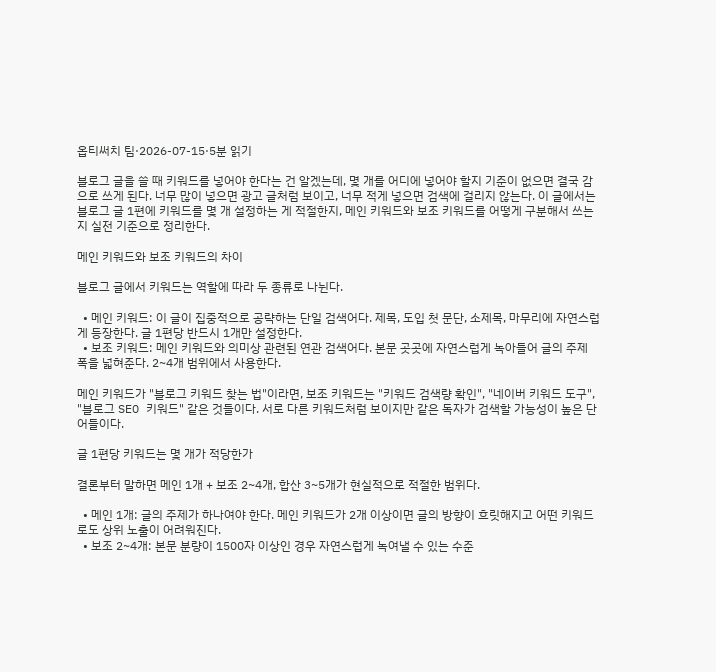옵티써치 팀·2026-07-15·5분 읽기

블로그 글을 쓸 때 키워드를 넣어야 한다는 건 알겠는데, 몇 개를 어디에 넣어야 할지 기준이 없으면 결국 감으로 쓰게 된다. 너무 많이 넣으면 광고 글처럼 보이고, 너무 적게 넣으면 검색에 걸리지 않는다. 이 글에서는 블로그 글 1편에 키워드를 몇 개 설정하는 게 적절한지, 메인 키워드와 보조 키워드를 어떻게 구분해서 쓰는지 실전 기준으로 정리한다.

메인 키워드와 보조 키워드의 차이

블로그 글에서 키워드는 역할에 따라 두 종류로 나뉜다.

  • 메인 키워드: 이 글이 집중적으로 공략하는 단일 검색어다. 제목, 도입 첫 문단, 소제목, 마무리에 자연스럽게 등장한다. 글 1편당 반드시 1개만 설정한다.
  • 보조 키워드: 메인 키워드와 의미상 관련된 연관 검색어다. 본문 곳곳에 자연스럽게 녹아들어 글의 주제 폭을 넓혀준다. 2~4개 범위에서 사용한다.

메인 키워드가 "블로그 키워드 찾는 법"이라면, 보조 키워드는 "키워드 검색량 확인", "네이버 키워드 도구", "블로그 SEO 키워드" 같은 것들이다. 서로 다른 키워드처럼 보이지만 같은 독자가 검색할 가능성이 높은 단어들이다.

글 1편당 키워드는 몇 개가 적당한가

결론부터 말하면 메인 1개 + 보조 2~4개, 합산 3~5개가 현실적으로 적절한 범위다.

  • 메인 1개: 글의 주제가 하나여야 한다. 메인 키워드가 2개 이상이면 글의 방향이 흐릿해지고 어떤 키워드로도 상위 노출이 어려워진다.
  • 보조 2~4개: 본문 분량이 1500자 이상인 경우 자연스럽게 녹여낼 수 있는 수준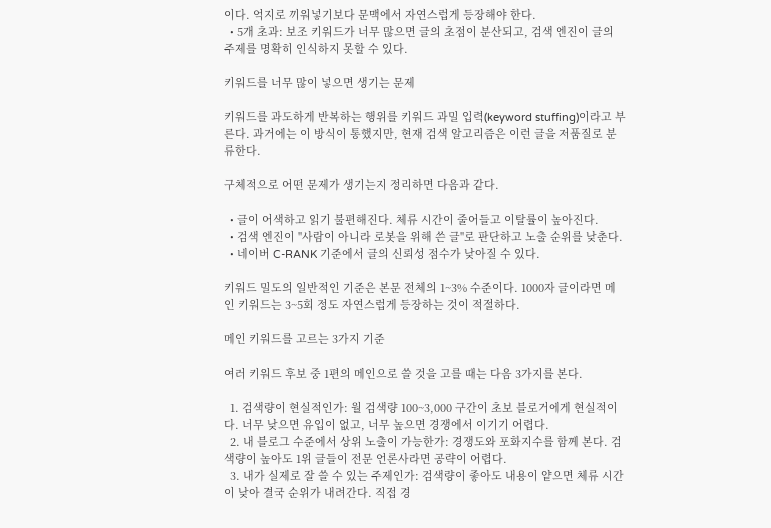이다. 억지로 끼워넣기보다 문맥에서 자연스럽게 등장해야 한다.
  • 5개 초과: 보조 키워드가 너무 많으면 글의 초점이 분산되고, 검색 엔진이 글의 주제를 명확히 인식하지 못할 수 있다.

키워드를 너무 많이 넣으면 생기는 문제

키워드를 과도하게 반복하는 행위를 키워드 과밀 입력(keyword stuffing)이라고 부른다. 과거에는 이 방식이 통했지만, 현재 검색 알고리즘은 이런 글을 저품질로 분류한다.

구체적으로 어떤 문제가 생기는지 정리하면 다음과 같다.

  • 글이 어색하고 읽기 불편해진다. 체류 시간이 줄어들고 이탈률이 높아진다.
  • 검색 엔진이 "사람이 아니라 로봇을 위해 쓴 글"로 판단하고 노출 순위를 낮춘다.
  • 네이버 C-RANK 기준에서 글의 신뢰성 점수가 낮아질 수 있다.

키워드 밀도의 일반적인 기준은 본문 전체의 1~3% 수준이다. 1000자 글이라면 메인 키워드는 3~5회 정도 자연스럽게 등장하는 것이 적절하다.

메인 키워드를 고르는 3가지 기준

여러 키워드 후보 중 1편의 메인으로 쓸 것을 고를 때는 다음 3가지를 본다.

  1. 검색량이 현실적인가: 월 검색량 100~3,000 구간이 초보 블로거에게 현실적이다. 너무 낮으면 유입이 없고, 너무 높으면 경쟁에서 이기기 어렵다.
  2. 내 블로그 수준에서 상위 노출이 가능한가: 경쟁도와 포화지수를 함께 본다. 검색량이 높아도 1위 글들이 전문 언론사라면 공략이 어렵다.
  3. 내가 실제로 잘 쓸 수 있는 주제인가: 검색량이 좋아도 내용이 얕으면 체류 시간이 낮아 결국 순위가 내려간다. 직접 경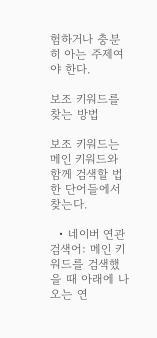험하거나 충분히 아는 주제여야 한다.

보조 키워드를 찾는 방법

보조 키워드는 메인 키워드와 함께 검색할 법한 단어들에서 찾는다.

  • 네이버 연관검색어: 메인 키워드를 검색했을 때 아래에 나오는 연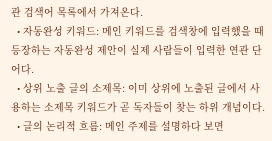관 검색어 목록에서 가져온다.
  • 자동완성 키워드: 메인 키워드를 검색창에 입력했을 때 등장하는 자동완성 제안이 실제 사람들이 입력한 연관 단어다.
  • 상위 노출 글의 소제목: 이미 상위에 노출된 글에서 사용하는 소제목 키워드가 곧 독자들이 찾는 하위 개념이다.
  • 글의 논리적 흐름: 메인 주제를 설명하다 보면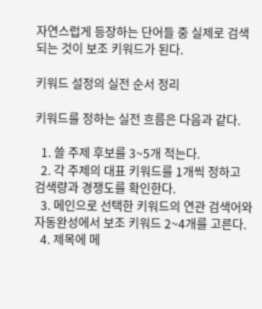자연스럽게 등장하는 단어들 중 실제로 검색되는 것이 보조 키워드가 된다.

키워드 설정의 실전 순서 정리

키워드를 정하는 실전 흐름은 다음과 같다.

  1. 쓸 주제 후보를 3~5개 적는다.
  2. 각 주제의 대표 키워드를 1개씩 정하고 검색량과 경쟁도를 확인한다.
  3. 메인으로 선택한 키워드의 연관 검색어와 자동완성에서 보조 키워드 2~4개를 고른다.
  4. 제목에 메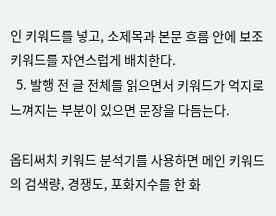인 키워드를 넣고, 소제목과 본문 흐름 안에 보조 키워드를 자연스럽게 배치한다.
  5. 발행 전 글 전체를 읽으면서 키워드가 억지로 느껴지는 부분이 있으면 문장을 다듬는다.

옵티써치 키워드 분석기를 사용하면 메인 키워드의 검색량, 경쟁도, 포화지수를 한 화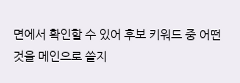면에서 확인할 수 있어 후보 키워드 중 어떤 것을 메인으로 쓸지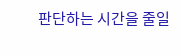판단하는 시간을 줄일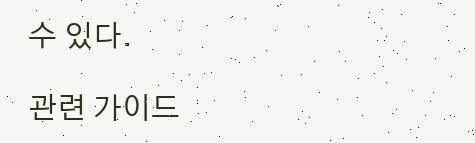수 있다.

관련 가이드